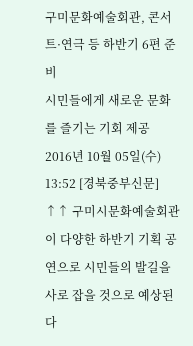구미문화예술회관, 콘서트·연극 등 하반기 6편 준비
시민들에게 새로운 문화를 즐기는 기회 제공
2016년 10월 05일(수) 13:52 [경북중부신문]
↑↑ 구미시문화예술회관이 다양한 하반기 기획 공연으로 시민들의 발길을 사로 잡을 것으로 예상된다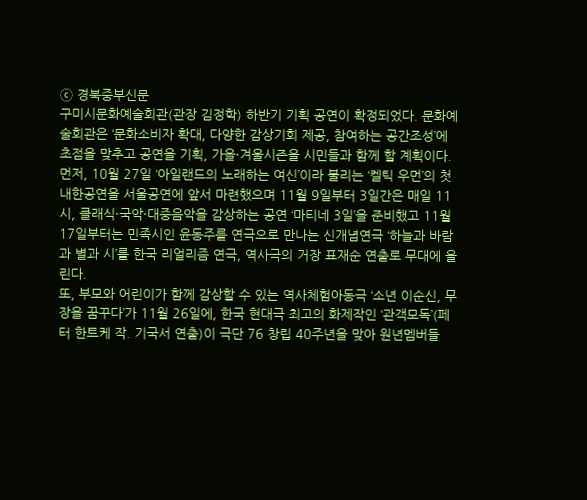ⓒ 경북중부신문
구미시문화예술회관(관장 김정학) 하반기 기획 공연이 확정되었다. 문화예술회관은 ‘문화소비자 확대, 다양한 감상기회 제공, 참여하는 공간조성’에 초점을 맞추고 공연을 기획, 가을·겨울시즌을 시민들과 함께 할 계획이다.
먼저, 10월 27일 ‘아일랜드의 노래하는 여신’이라 불리는 ‘켈틱 우먼’의 첫 내한공연을 서울공연에 앞서 마련했으며 11월 9일부터 3일간은 매일 11시, 클래식·국악·대중음악을 감상하는 공연 ‘마티네 3일’을 준비했고 11월 17일부터는 민족시인 윤동주를 연극으로 만나는 신개념연극 ‘하늘과 바람과 별과 시’를 한국 리얼리즘 연극, 역사극의 거장 표재순 연출로 무대에 올린다.
또, 부모와 어린이가 함께 감상할 수 있는 역사체험아동극 ‘소년 이순신, 무장을 꿈꾸다’가 11월 26일에, 한국 현대극 최고의 화제작인 ‘관객모독’(페터 한트케 작. 기국서 연출)이 극단 76 창립 40주년을 맞아 원년멤버들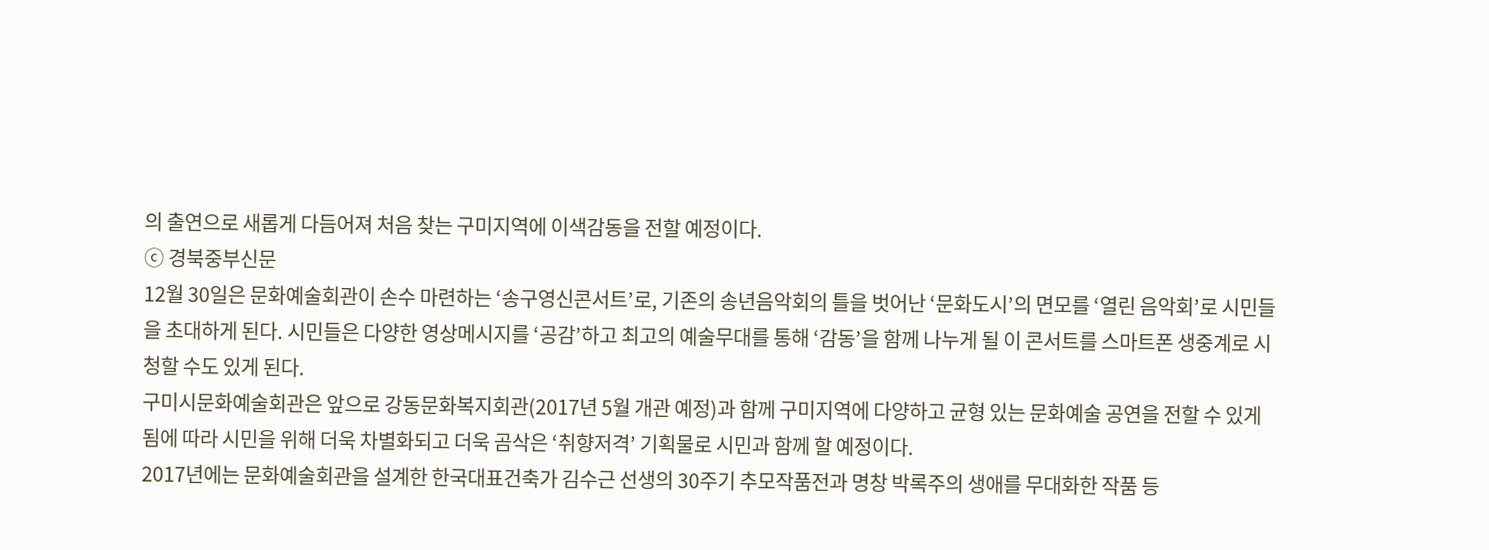의 출연으로 새롭게 다듬어져 처음 찾는 구미지역에 이색감동을 전할 예정이다.
ⓒ 경북중부신문
12월 30일은 문화예술회관이 손수 마련하는 ‘송구영신콘서트’로, 기존의 송년음악회의 틀을 벗어난 ‘문화도시’의 면모를 ‘열린 음악회’로 시민들을 초대하게 된다. 시민들은 다양한 영상메시지를 ‘공감’하고 최고의 예술무대를 통해 ‘감동’을 함께 나누게 될 이 콘서트를 스마트폰 생중계로 시청할 수도 있게 된다.
구미시문화예술회관은 앞으로 강동문화복지회관(2017년 5월 개관 예정)과 함께 구미지역에 다양하고 균형 있는 문화예술 공연을 전할 수 있게 됨에 따라 시민을 위해 더욱 차별화되고 더욱 곰삭은 ‘취향저격’ 기획물로 시민과 함께 할 예정이다.
2017년에는 문화예술회관을 설계한 한국대표건축가 김수근 선생의 30주기 추모작품전과 명창 박록주의 생애를 무대화한 작품 등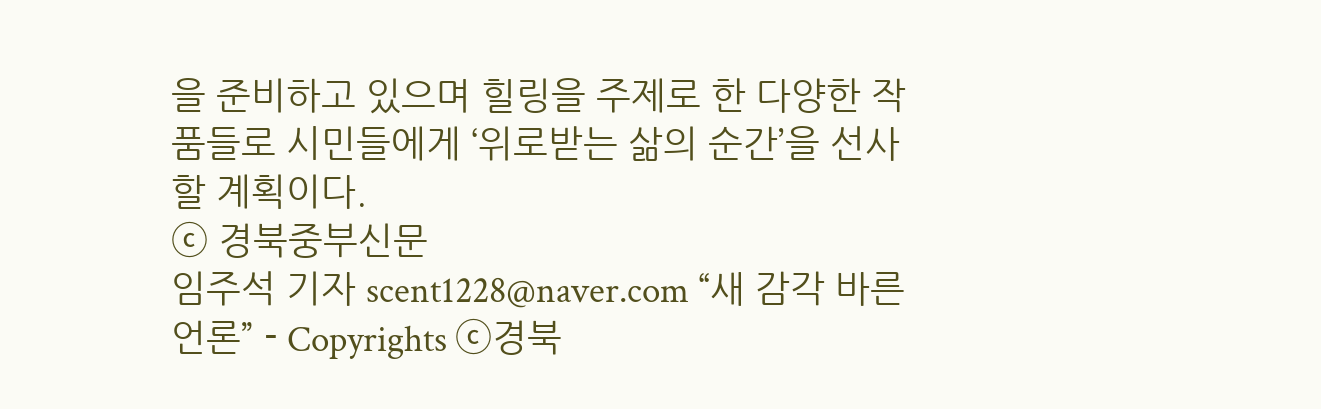을 준비하고 있으며 힐링을 주제로 한 다양한 작품들로 시민들에게 ‘위로받는 삶의 순간’을 선사할 계획이다.
ⓒ 경북중부신문
임주석 기자 scent1228@naver.com “새 감각 바른 언론” - Copyrights ⓒ경북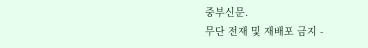중부신문.
무단 전재 및 재배포 금지 -